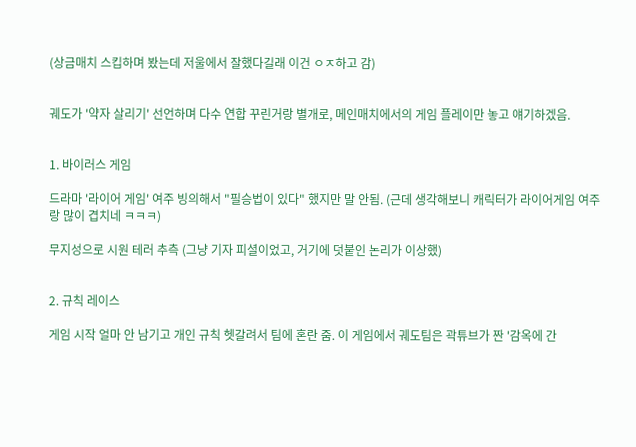(상금매치 스킵하며 봤는데 저울에서 잘했다길래 이건 ㅇㅈ하고 감)


궤도가 '약자 살리기' 선언하며 다수 연합 꾸린거랑 별개로, 메인매치에서의 게임 플레이만 놓고 얘기하겠음.


1. 바이러스 게임

드라마 '라이어 게임' 여주 빙의해서 "필승법이 있다" 했지만 말 안됨. (근데 생각해보니 캐릭터가 라이어게임 여주랑 많이 겹치네 ㅋㅋㅋ)

무지성으로 시원 테러 추측 (그냥 기자 피셜이었고, 거기에 덧붙인 논리가 이상했)


2. 규칙 레이스

게임 시작 얼마 안 남기고 개인 규칙 헷갈려서 팀에 혼란 줌. 이 게임에서 궤도팀은 곽튜브가 짠 '감옥에 간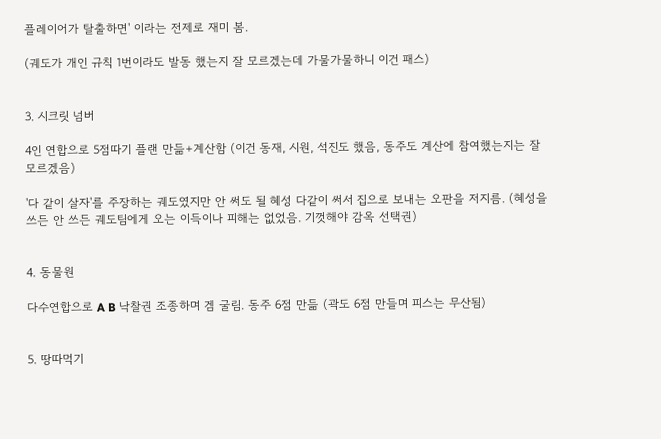플레이어가 탈출하면' 이라는 전제로 재미 봄.

(궤도가 개인 규칙 1번이라도 발동 했는지 잘 모르겠는데 가물가물하니 이건 패스)


3. 시크릿 넘버

4인 연합으로 5점따기 플랜 만듦+계산함 (이건 동재, 시원, 석진도 했음, 동주도 계산에 참여했는지는 잘 모르겠음)

'다 같이 살자'를 주장하는 궤도였지만 안 써도 될 혜성 다같이 써서 집으로 보내는 오판을 저지름. (혜성을 쓰든 안 쓰든 궤도팀에게 오는 이득이나 피해는 없었음. 기껏해야 감옥 선택권)


4. 동물원

다수연합으로 A B 낙찰권 조종하며 겜 굴림. 동주 6점 만듦 (곽도 6점 만들며 피스는 무산됨)


5. 땅따먹기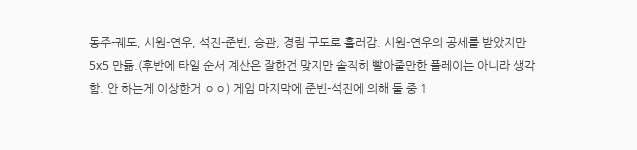동주-궤도, 시원-연우, 석진-준빈, 승관, 경림 구도로 흘러감. 시원-연우의 공세를 받았지만 5x5 만듦.(후반에 타일 순서 계산은 잘한건 맞지만 솔직히 빨아줄만한 플레이는 아니라 생각함. 안 하는게 이상한거 ㅇㅇ) 게임 마지막에 준빈-석진에 의해 둘 중 1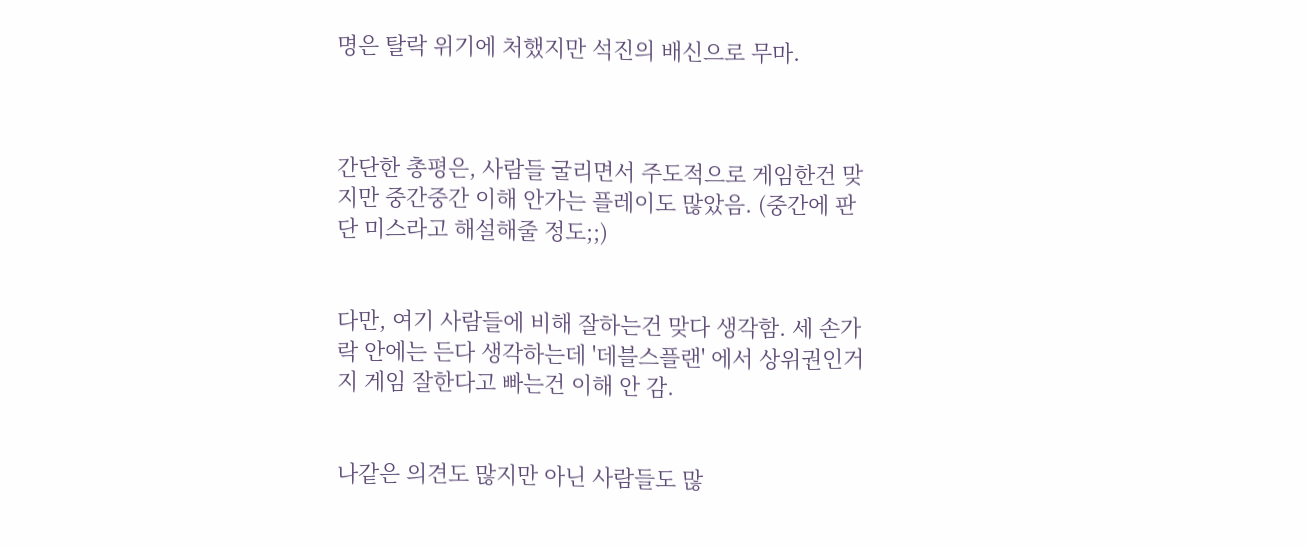명은 탈락 위기에 처했지만 석진의 배신으로 무마.



간단한 총평은, 사람들 굴리면서 주도적으로 게임한건 맞지만 중간중간 이해 안가는 플레이도 많았음. (중간에 판단 미스라고 해설해줄 정도;;)


다만, 여기 사람들에 비해 잘하는건 맞다 생각함. 세 손가락 안에는 든다 생각하는데 '데블스플랜' 에서 상위권인거지 게임 잘한다고 빠는건 이해 안 감.


나같은 의견도 많지만 아닌 사람들도 많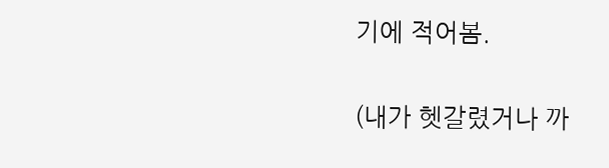기에 적어봄.


(내가 헷갈렸거나 까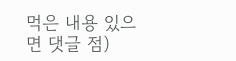먹은 내용 있으면 댓글 점)